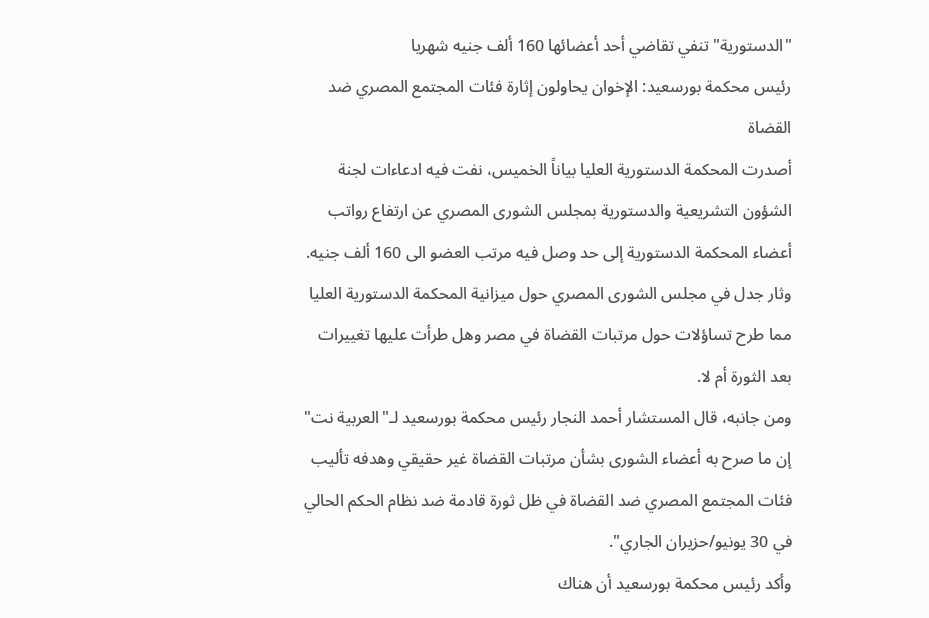"الدستورية" تنفي تقاضي أحد أعضائها 160 ألف جنيه شهريا
رئيس محكمة بورسعيد: الإخوان يحاولون إثارة فئات المجتمع المصري ضد القضاة
أصدرت المحكمة الدستورية العليا بياناً الخميس، نفت فيه ادعاءات لجنة الشؤون التشريعية والدستورية بمجلس الشورى المصري عن ارتفاع رواتب أعضاء المحكمة الدستورية إلى حد وصل فيه مرتب العضو الى 160 ألف جنيه.
وثار جدل في مجلس الشورى المصري حول ميزانية المحكمة الدستورية العليا مما طرح تساؤلات حول مرتبات القضاة في مصر وهل طرأت عليها تغييرات بعد الثورة أم لا.
ومن جانبه، قال المستشار أحمد النجار رئيس محكمة بورسعيد لـ"العربية نت" إن ما صرح به أعضاء الشورى بشأن مرتبات القضاة غير حقيقي وهدفه تأليب فئات المجتمع المصري ضد القضاة في ظل ثورة قادمة ضد نظام الحكم الحالي في 30 يونيو/حزيران الجاري".
وأكد رئيس محكمة بورسعيد أن هناك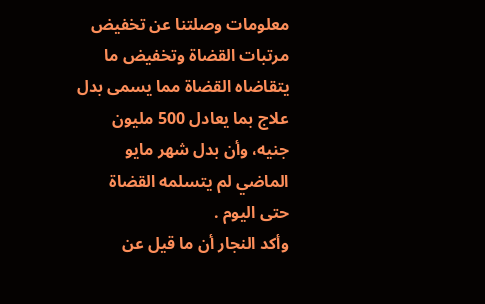معلومات وصلتنا عن تخفيض مرتبات القضاة وتخفيض ما يتقاضاه القضاة مما يسمى بدل علاج بما يعادل 500 مليون جنيه، وأن بدل شهر مايو الماضي لم يتسلمه القضاة حتى اليوم .
وأكد النجار أن ما قيل عن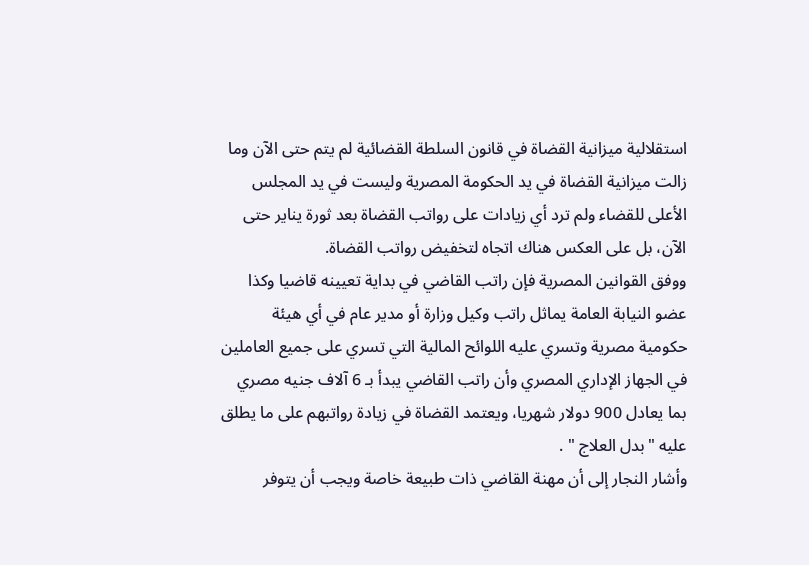استقلالية ميزانية القضاة في قانون السلطة القضائية لم يتم حتى الآن وما زالت ميزانية القضاة في يد الحكومة المصرية وليست في يد المجلس الأعلى للقضاء ولم ترد أي زيادات على رواتب القضاة بعد ثورة يناير حتى الآن، بل على العكس هناك اتجاه لتخفيض رواتب القضاة.
ووفق القوانين المصرية فإن راتب القاضي في بداية تعيينه قاضيا وكذا عضو النيابة العامة يماثل راتب وكيل وزارة أو مدير عام في أي هيئة حكومية مصرية وتسري عليه اللوائح المالية التي تسري على جميع العاملين في الجهاز الإداري المصري وأن راتب القاضي يبدأ بـ 6 آلاف جنيه مصري بما يعادل 900 دولار شهريا، ويعتمد القضاة في زيادة رواتبهم على ما يطلق عليه "بدل العلاج " .
وأشار النجار إلى أن مهنة القاضي ذات طبيعة خاصة ويجب أن يتوفر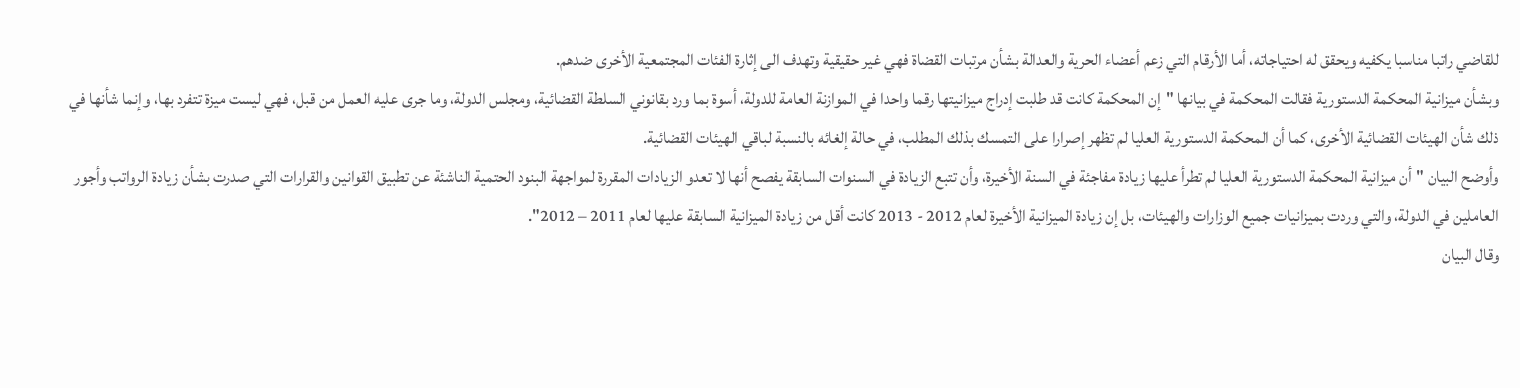للقاضي راتبا مناسبا يكفيه ويحقق له احتياجاته، أما الأرقام التي زعم أعضاء الحرية والعدالة بشأن مرتبات القضاة فهي غير حقيقية وتهدف الى إثارة الفئات المجتمعية الأخرى ضدهم.
وبشأن ميزانية المحكمة الدستورية فقالت المحكمة في بيانها "إن المحكمة كانت قد طلبت إدراج ميزانيتها رقما واحدا في الموازنة العامة للدولة، أسوة بما ورد بقانوني السلطة القضائية، ومجلس الدولة، وما جرى عليه العمل من قبل، فهي ليست ميزة تتفرد بها، وإنما شأنها في ذلك شأن الهيئات القضائية الأخرى، كما أن المحكمة الدستورية العليا لم تظهر إصرارا على التمسك بذلك المطلب، في حالة إلغائه بالنسبة لباقي الهيئات القضائية.
وأوضح البيان "أن ميزانية المحكمة الدستورية العليا لم تطرأ عليها زيادة مفاجئة في السنة الأخيرة، وأن تتبع الزيادة في السنوات السابقة يفصح أنها لا تعدو الزيادات المقررة لمواجهة البنود الحتمية الناشئة عن تطبيق القوانين والقرارات التي صدرت بشأن زيادة الرواتب وأجور العاملين في الدولة، والتي وردت بميزانيات جميع الوزارات والهيئات، بل إن زيادة الميزانية الأخيرة لعام 2012 - 2013 كانت أقل من زيادة الميزانية السابقة عليها لعام 2011 – 2012".
وقال البيان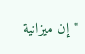"إن ميزانية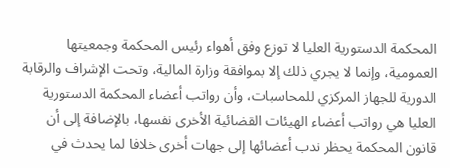المحكمة الدستورية العليا لا توزع وفق أهواء رئيس المحكمة وجمعيتها العمومية، وإنما لا يجري ذلك إلا بموافقة وزارة المالية، وتحت الإشراف والرقابة الدورية للجهاز المركزي للمحاسبات، وأن رواتب أعضاء المحكمة الدستورية العليا هي رواتب أعضاء الهيئات القضائية الأخرى نفسها، بالإضافة إلى أن قانون المحكمة يحظر ندب أعضائها إلى جهات أخرى خلافا لما يحدث في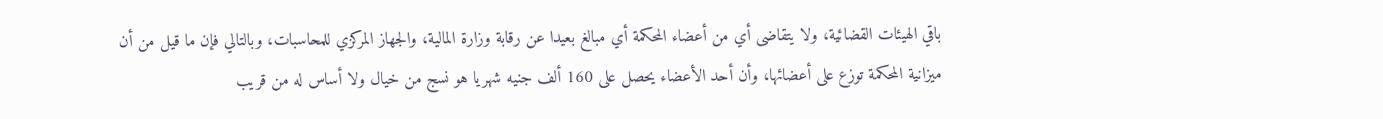باقي الهيئات القضائية، ولا يتقاضى أي من أعضاء المحكمة أي مبالغ بعيدا عن رقابة وزارة المالية، والجهاز المركزي للمحاسبات، وبالتالي فإن ما قيل من أن ميزانية المحكمة توزع على أعضائها، وأن أحد الأعضاء يحصل على 160 ألف جنيه شهريا هو نسج من خيال ولا أساس له من قريب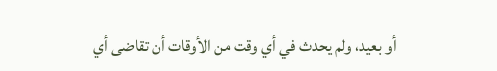أو بعيد، ولم يحدث في أي وقت من الأوقات أن تقاضى أي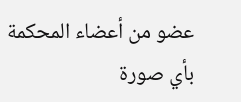عضو من أعضاء المحكمة بأي صورة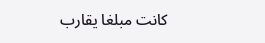كانت مبلغا يقارب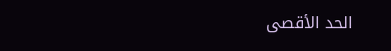الحد الأقصى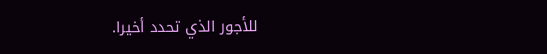للأجور الذي تحدد أخيرا.